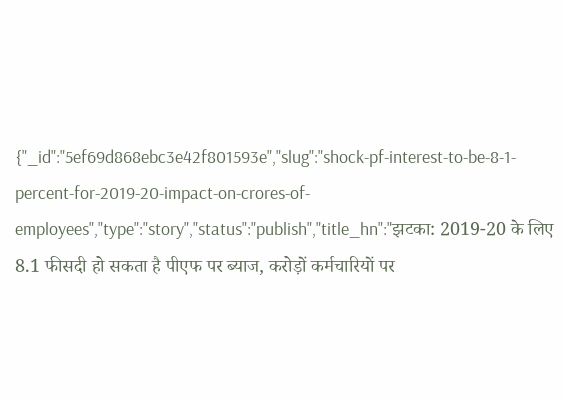{"_id":"5ef69d868ebc3e42f801593e","slug":"shock-pf-interest-to-be-8-1-percent-for-2019-20-impact-on-crores-of-employees","type":"story","status":"publish","title_hn":"झटका: 2019-20 के लिए 8.1 फीसदी हो सकता है पीएफ पर ब्याज, करोड़ों कर्मचारियों पर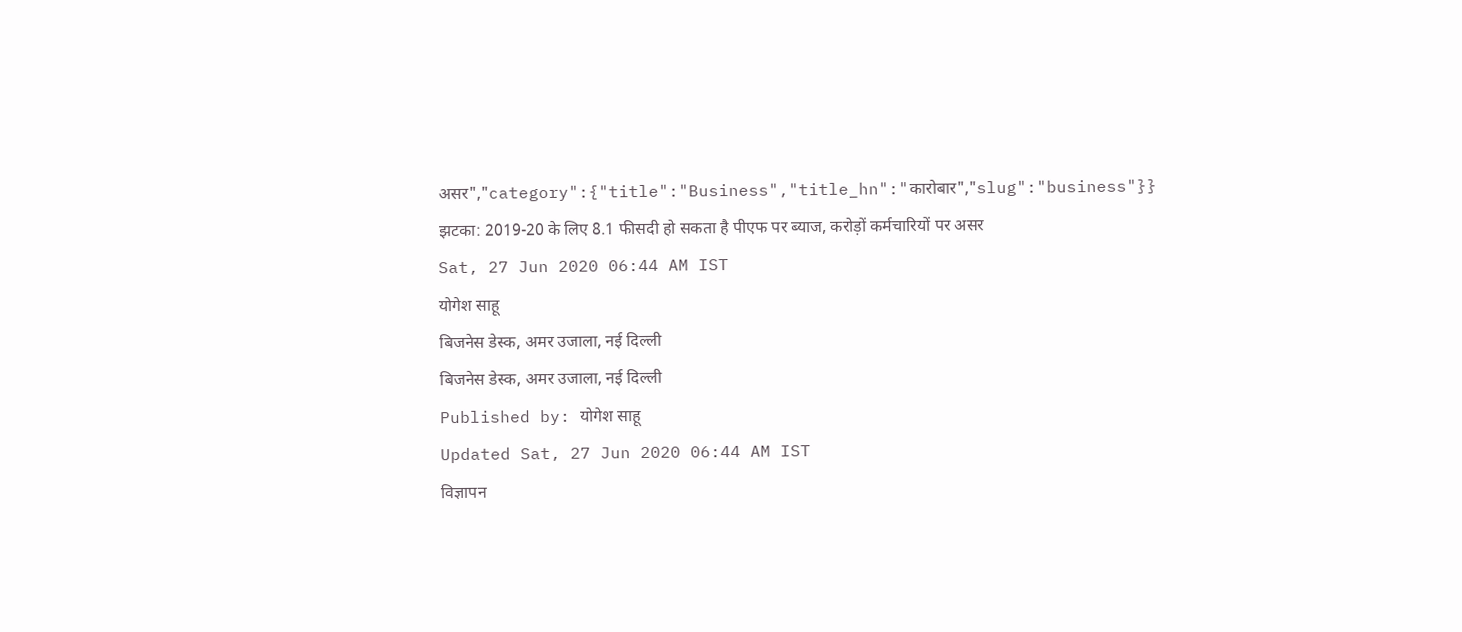असर","category":{"title":"Business","title_hn":"कारोबार","slug":"business"}}
झटका: 2019-20 के लिए 8.1 फीसदी हो सकता है पीएफ पर ब्याज, करोड़ों कर्मचारियों पर असर
Sat, 27 Jun 2020 06:44 AM IST
योगेश साहू
बिजनेस डेस्क, अमर उजाला, नई दिल्ली
बिजनेस डेस्क, अमर उजाला, नई दिल्ली
Published by: योगेश साहू
Updated Sat, 27 Jun 2020 06:44 AM IST
विज्ञापन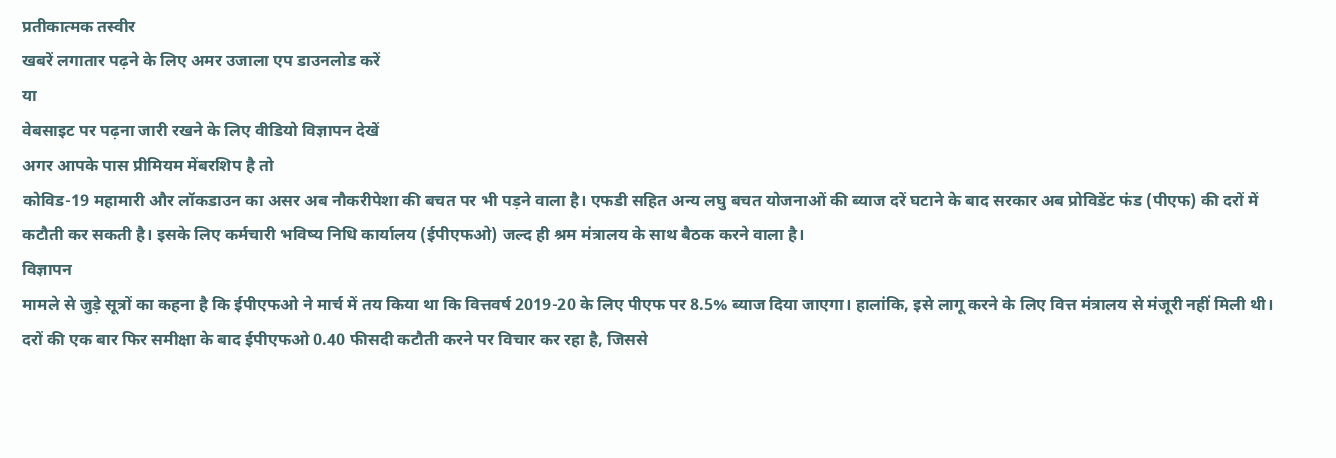प्रतीकात्मक तस्वीर
खबरें लगातार पढ़ने के लिए अमर उजाला एप डाउनलोड करें
या
वेबसाइट पर पढ़ना जारी रखने के लिए वीडियो विज्ञापन देखें
अगर आपके पास प्रीमियम मेंबरशिप है तो
कोविड-19 महामारी और लॉकडाउन का असर अब नौकरीपेशा की बचत पर भी पड़ने वाला है। एफडी सहित अन्य लघु बचत योजनाओं की ब्याज दरें घटाने के बाद सरकार अब प्रोविडेंट फंड (पीएफ) की दरों में कटौती कर सकती है। इसके लिए कर्मचारी भविष्य निधि कार्यालय (ईपीएफओ) जल्द ही श्रम मंत्रालय के साथ बैठक करने वाला है।
विज्ञापन
मामले से जुड़े सूत्रों का कहना है कि ईपीएफओ ने मार्च में तय किया था कि वित्तवर्ष 2019-20 के लिए पीएफ पर 8.5% ब्याज दिया जाएगा। हालांकि, इसे लागू करने के लिए वित्त मंत्रालय से मंजूरी नहीं मिली थी। दरों की एक बार फिर समीक्षा के बाद ईपीएफओ 0.40 फीसदी कटौती करने पर विचार कर रहा है, जिससे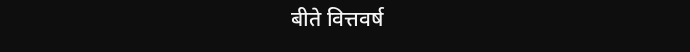बीते वित्तवर्ष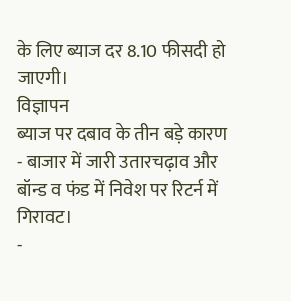के लिए ब्याज दर 8.10 फीसदी हो जाएगी।
विज्ञापन
ब्याज पर दबाव के तीन बड़े कारण
- बाजार में जारी उतारचढ़ाव और बॉन्ड व फंड में निवेश पर रिटर्न में गिरावट।
-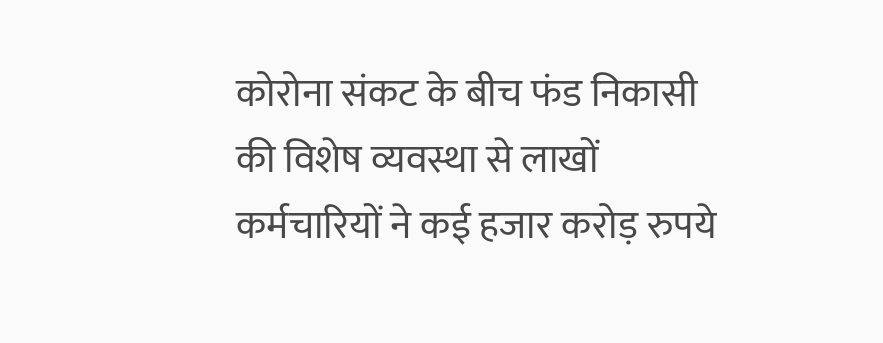कोरोना संकट के बीच फंड निकासी की विशेष व्यवस्था से लाखों कर्मचारियों ने कई हजार करोड़ रुपये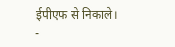ईपीएफ से निकाले।
-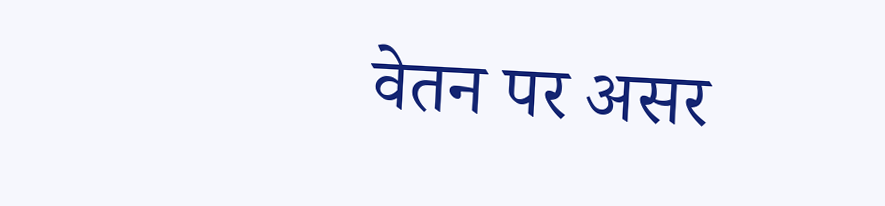वेतन पर असर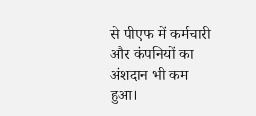से पीएफ में कर्मचारी और कंपनियों का अंशदान भी कम हुआ।